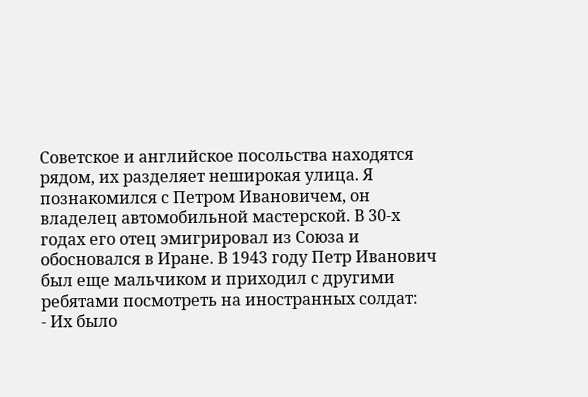Советское и английское посольства находятся рядом, их разделяет неширокая улица. Я познакомился с Петром Ивановичем, он владелец автомобильной мастерской. В 30-х годах его отец эмигрировал из Союза и обосновался в Иране. В 1943 году Петр Иванович был еще мальчиком и приходил с другими ребятами посмотреть на иностранных солдат:
- Их было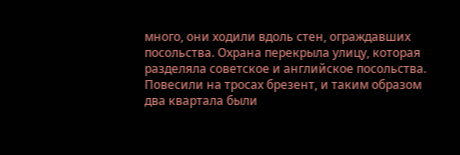много, они ходили вдоль стен, ограждавших посольства. Охрана перекрыла улицу, которая разделяла советское и английское посольства. Повесили на тросах брезент, и таким образом два квартала были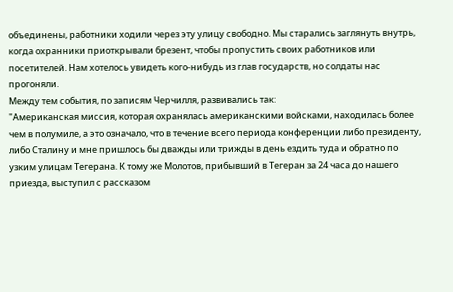объединены, работники ходили через эту улицу свободно. Мы старались заглянуть внутрь, когда охранники приоткрывали брезент, чтобы пропустить своих работников или посетителей. Нам хотелось увидеть кого-нибудь из глав государств, но солдаты нас прогоняли.
Между тем события, по записям Черчилля, развивались так:
"Американская миссия, которая охранялась американскими войсками, находилась более чем в полумиле, а это означало, что в течение всего периода конференции либо президенту, либо Сталину и мне пришлось бы дважды или трижды в день ездить туда и обратно по узким улицам Тегерана. К тому же Молотов, прибывший в Тегеран за 24 часа до нашего приезда, выступил с рассказом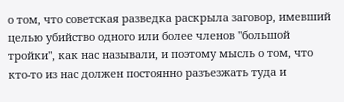о том, что советская разведка раскрыла заговор, имевший целью убийство одного или более членов "большой тройки", как нас называли, и поэтому мысль о том, что кто-то из нас должен постоянно разъезжать туда и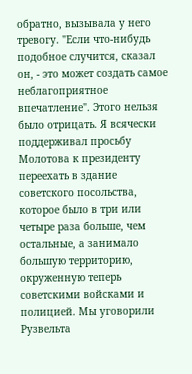обратно, вызывала у него тревогу. "Если что-нибудь подобное случится, сказал он, - это может создать самое неблагоприятное впечатление". Этого нельзя было отрицать. Я всячески поддерживал просьбу Молотова к президенту переехать в здание советского посольства, которое было в три или четыре раза больше, чем остальные, а занимало большую территорию, окруженную теперь советскими войсками и полицией. Мы уговорили Рузвельта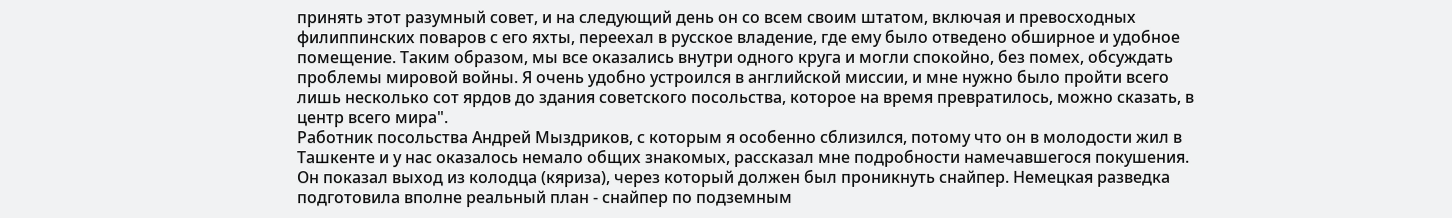принять этот разумный совет, и на следующий день он со всем своим штатом, включая и превосходных филиппинских поваров с его яхты, переехал в русское владение, где ему было отведено обширное и удобное помещение. Таким образом, мы все оказались внутри одного круга и могли спокойно, без помех, обсуждать проблемы мировой войны. Я очень удобно устроился в английской миссии, и мне нужно было пройти всего лишь несколько сот ярдов до здания советского посольства, которое на время превратилось, можно сказать, в центр всего мира".
Работник посольства Андрей Мыздриков, с которым я особенно сблизился, потому что он в молодости жил в Ташкенте и у нас оказалось немало общих знакомых, рассказал мне подробности намечавшегося покушения. Он показал выход из колодца (кяриза), через который должен был проникнуть снайпер. Немецкая разведка подготовила вполне реальный план - снайпер по подземным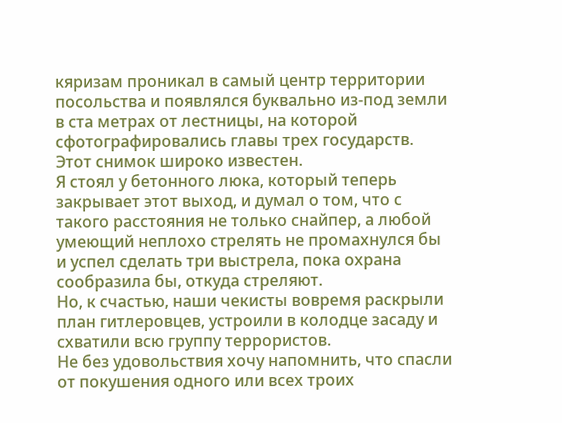кяризам проникал в самый центр территории посольства и появлялся буквально из-под земли в ста метрах от лестницы, на которой сфотографировались главы трех государств. Этот снимок широко известен.
Я стоял у бетонного люка, который теперь закрывает этот выход, и думал о том, что с такого расстояния не только снайпер, а любой умеющий неплохо стрелять не промахнулся бы и успел сделать три выстрела, пока охрана сообразила бы, откуда стреляют.
Но, к счастью, наши чекисты вовремя раскрыли план гитлеровцев, устроили в колодце засаду и схватили всю группу террористов.
Не без удовольствия хочу напомнить, что спасли от покушения одного или всех троих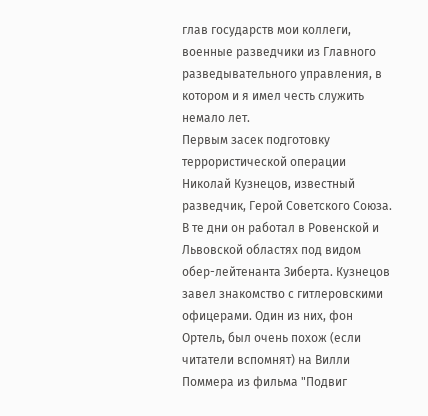глав государств мои коллеги, военные разведчики из Главного разведывательного управления, в котором и я имел честь служить немало лет.
Первым засек подготовку террористической операции Николай Кузнецов, известный разведчик, Герой Советского Союза. В те дни он работал в Ровенской и Львовской областях под видом обер-лейтенанта Зиберта. Кузнецов завел знакомство с гитлеровскими офицерами. Один из них, фон Ортель, был очень похож (если читатели вспомнят) на Вилли Поммера из фильма "Подвиг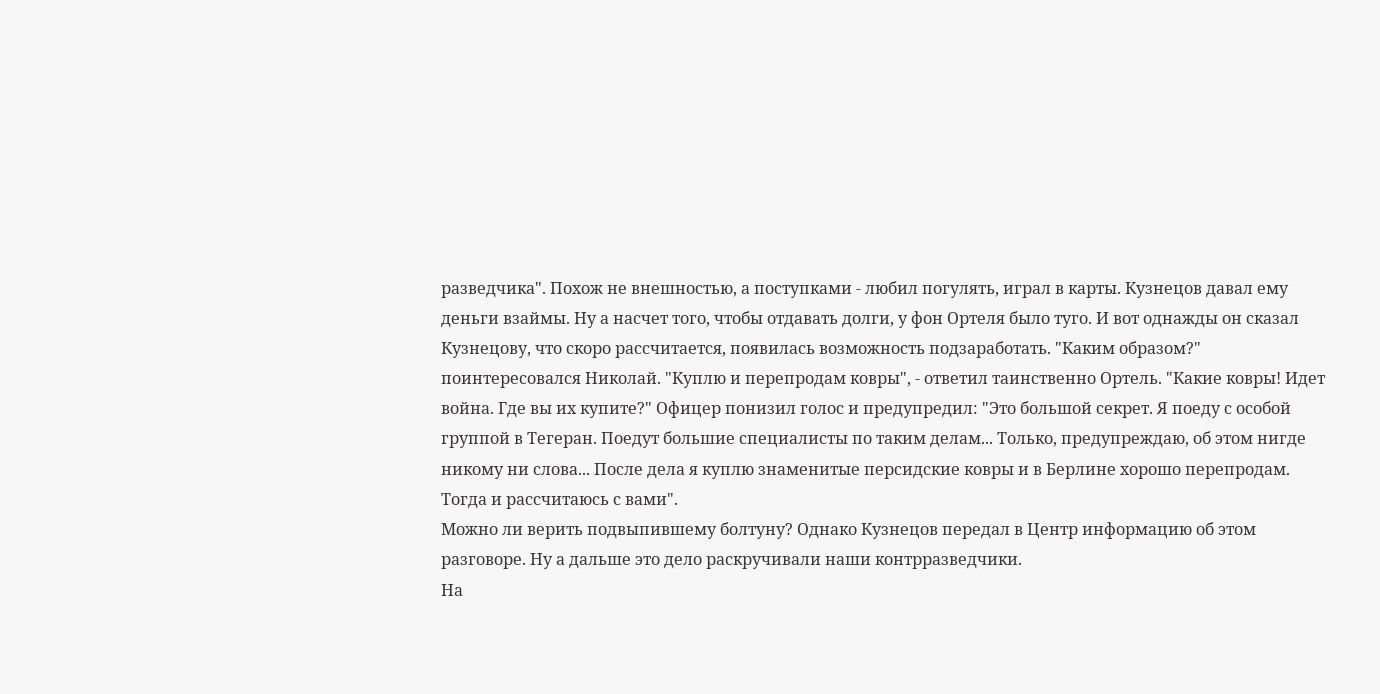разведчика". Похож не внешностью, а поступками - любил погулять, играл в карты. Кузнецов давал ему деньги взаймы. Ну а насчет того, чтобы отдавать долги, у фон Ортеля было туго. И вот однажды он сказал Кузнецову, что скоро рассчитается, появилась возможность подзаработать. "Каким образом?" поинтересовался Николай. "Куплю и перепродам ковры", - ответил таинственно Ортель. "Какие ковры! Идет война. Где вы их купите?" Офицер понизил голос и предупредил: "Это большой секрет. Я поеду с особой группой в Тегеран. Поедут большие специалисты по таким делам... Только, предупреждаю, об этом нигде никому ни слова... После дела я куплю знаменитые персидские ковры и в Берлине хорошо перепродам. Тогда и рассчитаюсь с вами".
Можно ли верить подвыпившему болтуну? Однако Кузнецов передал в Центр информацию об этом разговоре. Ну а дальше это дело раскручивали наши контрразведчики.
На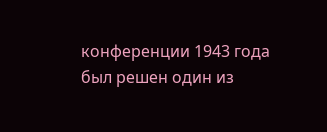конференции 1943 года был решен один из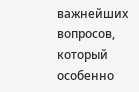важнейших вопросов, который особенно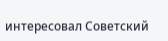интересовал Советский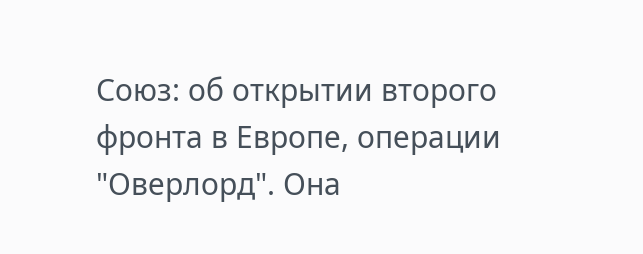Союз: об открытии второго фронта в Европе, операции "Оверлорд". Она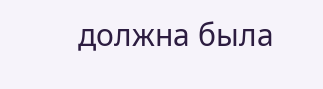должна была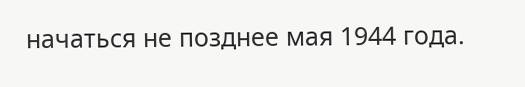начаться не позднее мая 1944 года.